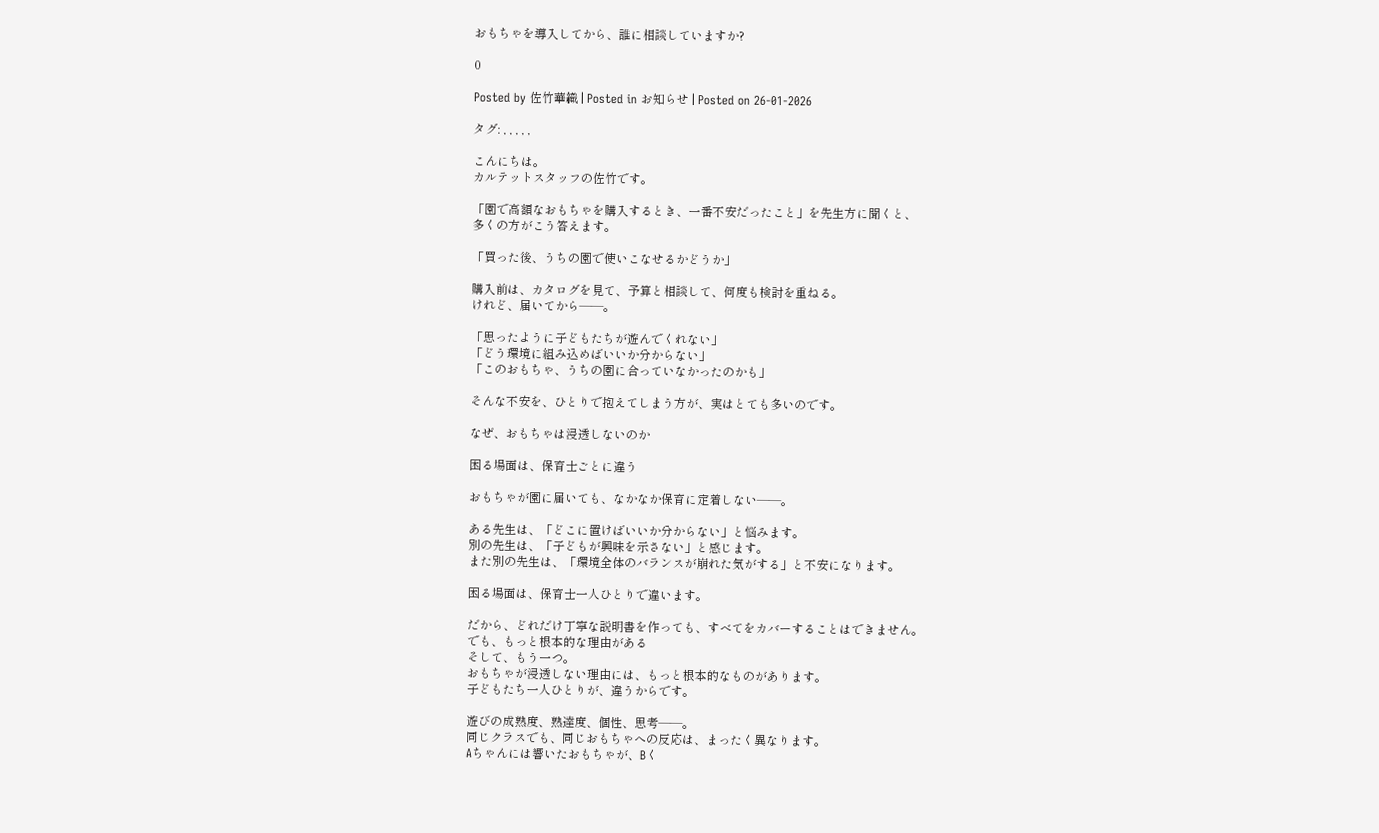おもちゃを導入してから、誰に相談していますか?

0

Posted by 佐竹華織 | Posted in お知らせ | Posted on 26-01-2026

タグ: , , , , ,

こんにちは。
カルテットスタッフの佐竹です。

「園で高額なおもちゃを購入するとき、一番不安だったこと」を先生方に聞くと、
多くの方がこう答えます。

「買った後、うちの園で使いこなせるかどうか」

購入前は、カタログを見て、予算と相談して、何度も検討を重ねる。
けれど、届いてから——。

「思ったように子どもたちが遊んでくれない」
「どう環境に組み込めばいいか分からない」
「このおもちゃ、うちの園に合っていなかったのかも」

そんな不安を、ひとりで抱えてしまう方が、実はとても多いのです。

なぜ、おもちゃは浸透しないのか

困る場面は、保育士ごとに違う

おもちゃが園に届いても、なかなか保育に定着しない——。

ある先生は、「どこに置けばいいか分からない」と悩みます。
別の先生は、「子どもが興味を示さない」と感じます。
また別の先生は、「環境全体のバランスが崩れた気がする」と不安になります。

困る場面は、保育士一人ひとりで違います。

だから、どれだけ丁寧な説明書を作っても、すべてをカバーすることはできません。
でも、もっと根本的な理由がある
そして、もう一つ。
おもちゃが浸透しない理由には、もっと根本的なものがあります。
子どもたち一人ひとりが、違うからです。

遊びの成熟度、熟達度、個性、思考——。
同じクラスでも、同じおもちゃへの反応は、まったく異なります。
Aちゃんには響いたおもちゃが、Bく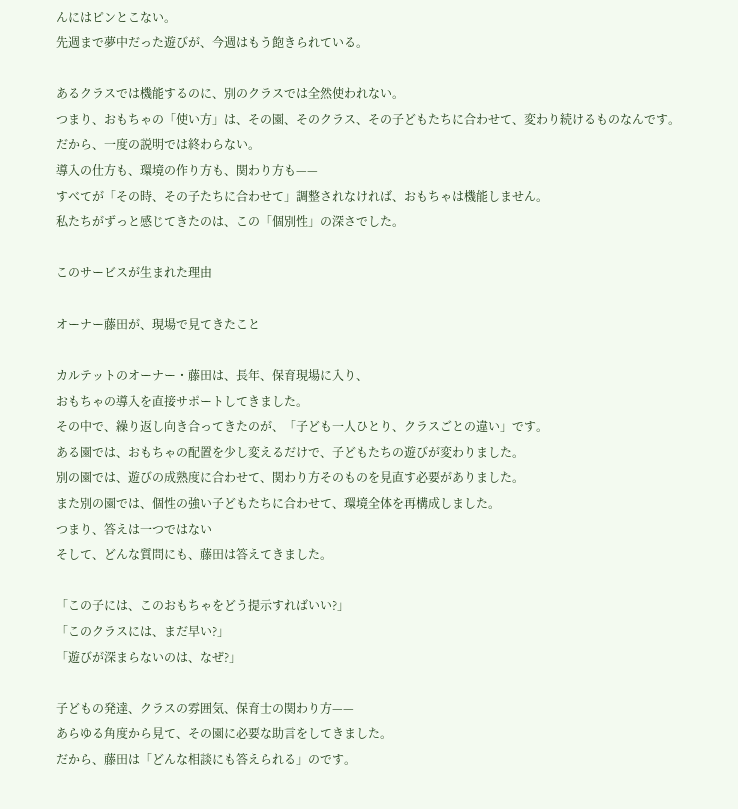んにはピンとこない。
先週まで夢中だった遊びが、今週はもう飽きられている。

あるクラスでは機能するのに、別のクラスでは全然使われない。
つまり、おもちゃの「使い方」は、その園、そのクラス、その子どもたちに合わせて、変わり続けるものなんです。
だから、一度の説明では終わらない。
導入の仕方も、環境の作り方も、関わり方も——
すべてが「その時、その子たちに合わせて」調整されなければ、おもちゃは機能しません。
私たちがずっと感じてきたのは、この「個別性」の深さでした。

このサービスが生まれた理由

オーナー藤田が、現場で見てきたこと

カルテットのオーナー・藤田は、長年、保育現場に入り、
おもちゃの導入を直接サポートしてきました。
その中で、繰り返し向き合ってきたのが、「子ども一人ひとり、クラスごとの違い」です。
ある園では、おもちゃの配置を少し変えるだけで、子どもたちの遊びが変わりました。
別の園では、遊びの成熟度に合わせて、関わり方そのものを見直す必要がありました。
また別の園では、個性の強い子どもたちに合わせて、環境全体を再構成しました。
つまり、答えは一つではない
そして、どんな質問にも、藤田は答えてきました。

「この子には、このおもちゃをどう提示すればいい?」
「このクラスには、まだ早い?」
「遊びが深まらないのは、なぜ?」

子どもの発達、クラスの雰囲気、保育士の関わり方——
あらゆる角度から見て、その園に必要な助言をしてきました。
だから、藤田は「どんな相談にも答えられる」のです。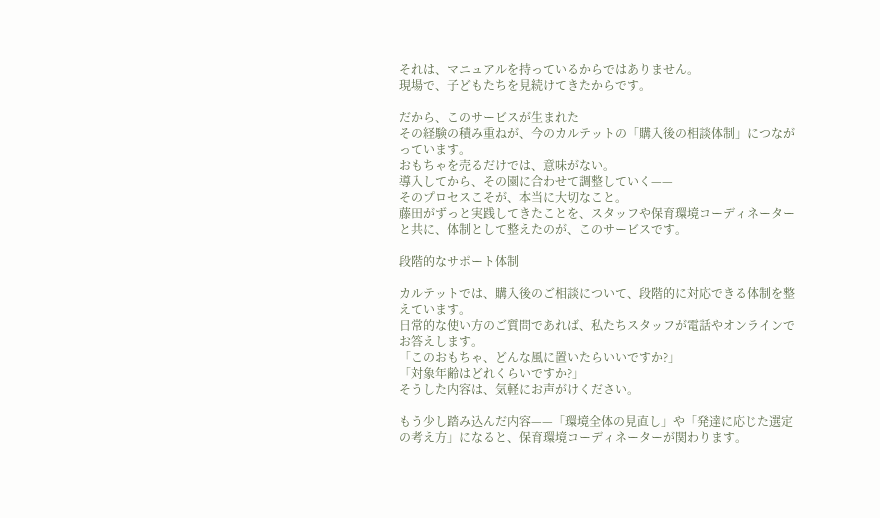それは、マニュアルを持っているからではありません。
現場で、子どもたちを見続けてきたからです。

だから、このサービスが生まれた
その経験の積み重ねが、今のカルテットの「購入後の相談体制」につながっています。
おもちゃを売るだけでは、意味がない。
導入してから、その園に合わせて調整していく——
そのプロセスこそが、本当に大切なこと。
藤田がずっと実践してきたことを、スタッフや保育環境コーディネーターと共に、体制として整えたのが、このサービスです。

段階的なサポート体制

カルテットでは、購入後のご相談について、段階的に対応できる体制を整えています。
日常的な使い方のご質問であれば、私たちスタッフが電話やオンラインでお答えします。
「このおもちゃ、どんな風に置いたらいいですか?」
「対象年齢はどれくらいですか?」
そうした内容は、気軽にお声がけください。

もう少し踏み込んだ内容——「環境全体の見直し」や「発達に応じた選定の考え方」になると、保育環境コーディネーターが関わります。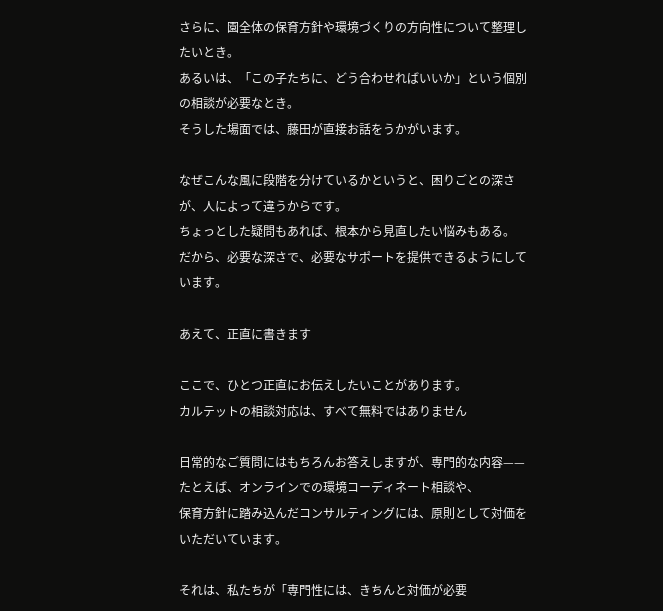さらに、園全体の保育方針や環境づくりの方向性について整理したいとき。
あるいは、「この子たちに、どう合わせればいいか」という個別の相談が必要なとき。
そうした場面では、藤田が直接お話をうかがいます。

なぜこんな風に段階を分けているかというと、困りごとの深さが、人によって違うからです。
ちょっとした疑問もあれば、根本から見直したい悩みもある。
だから、必要な深さで、必要なサポートを提供できるようにしています。

あえて、正直に書きます

ここで、ひとつ正直にお伝えしたいことがあります。
カルテットの相談対応は、すべて無料ではありません

日常的なご質問にはもちろんお答えしますが、専門的な内容——
たとえば、オンラインでの環境コーディネート相談や、
保育方針に踏み込んだコンサルティングには、原則として対価をいただいています。

それは、私たちが「専門性には、きちんと対価が必要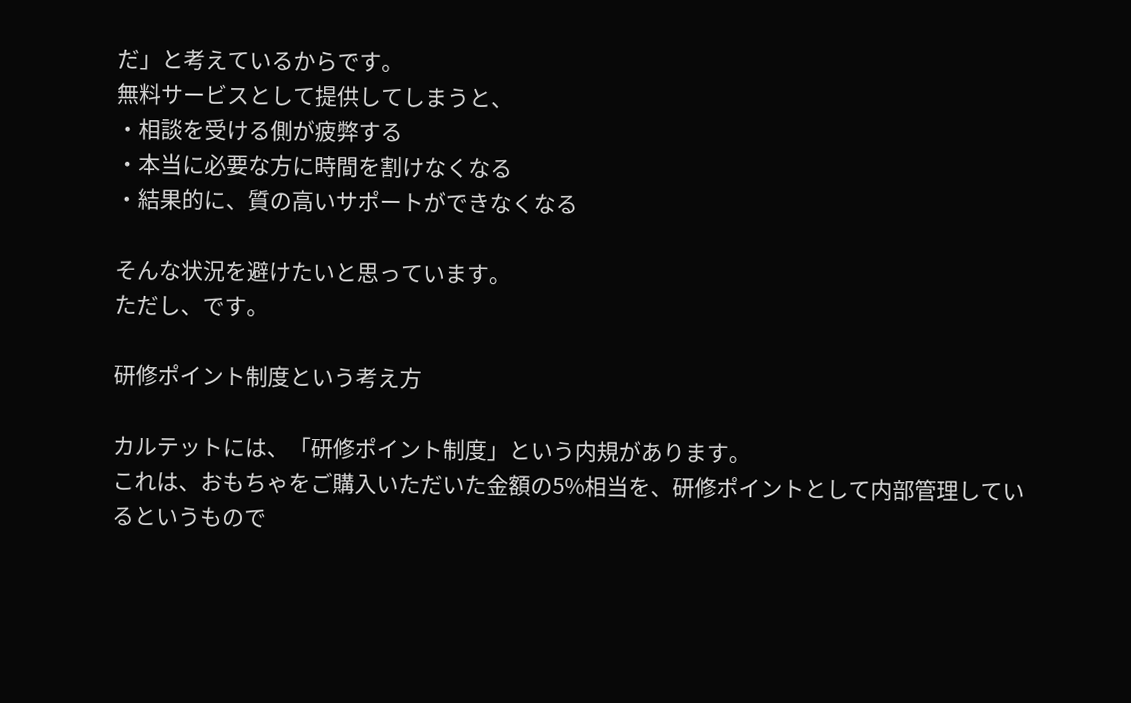だ」と考えているからです。
無料サービスとして提供してしまうと、
・相談を受ける側が疲弊する
・本当に必要な方に時間を割けなくなる
・結果的に、質の高いサポートができなくなる

そんな状況を避けたいと思っています。
ただし、です。

研修ポイント制度という考え方

カルテットには、「研修ポイント制度」という内規があります。
これは、おもちゃをご購入いただいた金額の5%相当を、研修ポイントとして内部管理しているというもので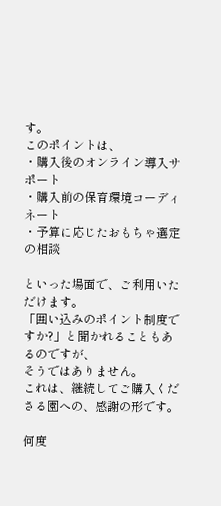す。
このポイントは、
・購入後のオンライン導入サポート
・購入前の保育環境コーディネート
・予算に応じたおもちゃ選定の相談

といった場面で、ご利用いただけます。
「囲い込みのポイント制度ですか?」と聞かれることもあるのですが、
そうではありません。
これは、継続してご購入くださる園への、感謝の形です。

何度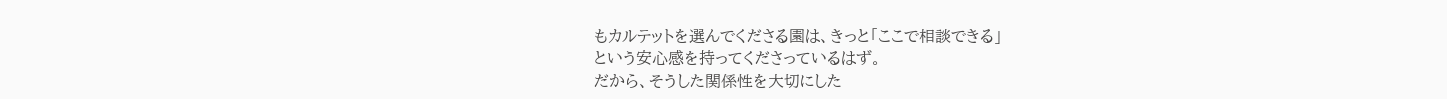もカルテットを選んでくださる園は、きっと「ここで相談できる」
という安心感を持ってくださっているはず。
だから、そうした関係性を大切にした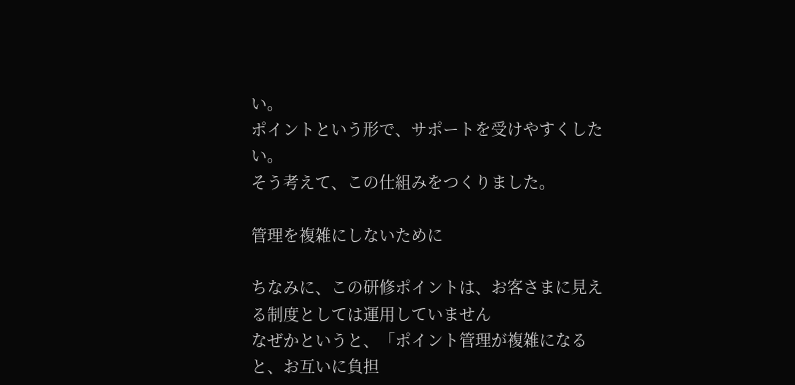い。
ポイントという形で、サポートを受けやすくしたい。
そう考えて、この仕組みをつくりました。

管理を複雑にしないために

ちなみに、この研修ポイントは、お客さまに見える制度としては運用していません
なぜかというと、「ポイント管理が複雑になると、お互いに負担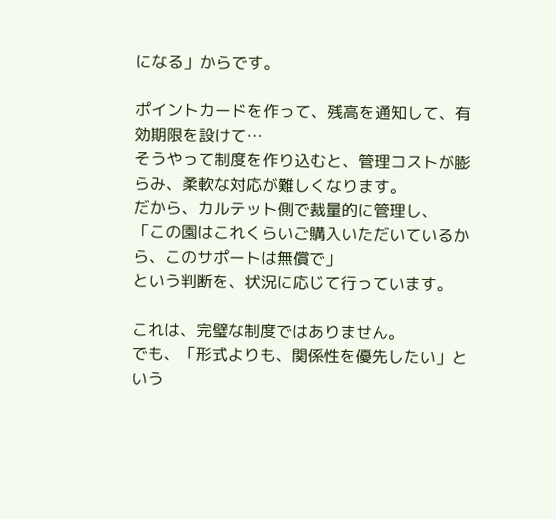になる」からです。

ポイントカードを作って、残高を通知して、有効期限を設けて…
そうやって制度を作り込むと、管理コストが膨らみ、柔軟な対応が難しくなります。
だから、カルテット側で裁量的に管理し、
「この園はこれくらいご購入いただいているから、このサポートは無償で」
という判断を、状況に応じて行っています。

これは、完璧な制度ではありません。
でも、「形式よりも、関係性を優先したい」という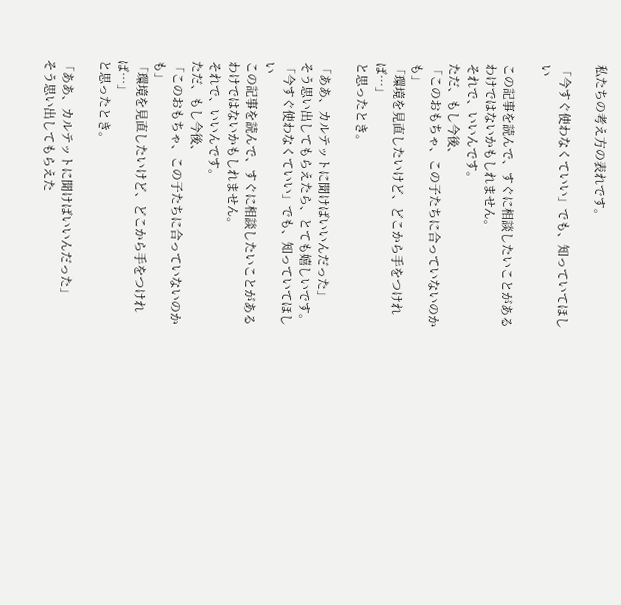私たちの考え方の表れです。

「今すぐ使わなくていい」でも、知っていてほしい

この記事を読んで、すぐに相談したいことがあるわけではないかもしれません。
それで、いいんです。
ただ、もし今後、
「このおもちゃ、この子たちに合っていないのかも」
「環境を見直したいけど、どこから手をつければ…」
と思ったとき。

「ああ、カルテットに聞けばいいんだった」
そう思い出してもらえたら、とても嬉しいです。
「今すぐ使わなくていい」でも、知っていてほしい
この記事を読んで、すぐに相談したいことがあるわけではないかもしれません。
それで、いいんです。
ただ、もし今後、
「このおもちゃ、この子たちに合っていないのかも」
「環境を見直したいけど、どこから手をつければ…」
と思ったとき。

「ああ、カルテットに聞けばいいんだった」
そう思い出してもらえた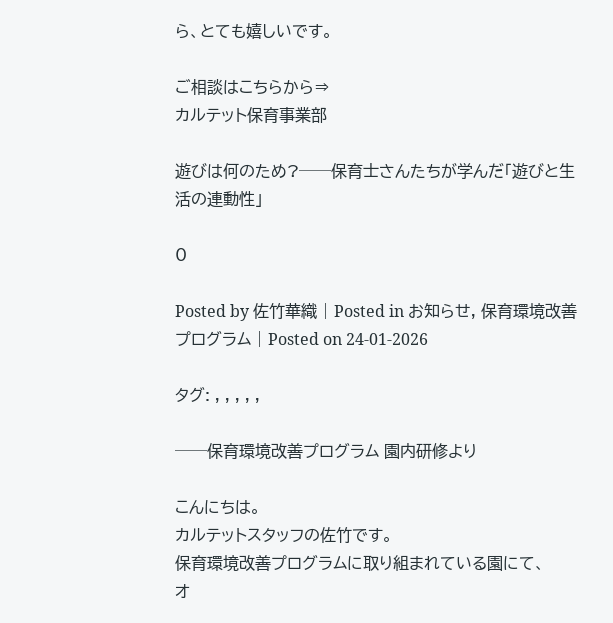ら、とても嬉しいです。

ご相談はこちらから⇒
カルテット保育事業部

遊びは何のため?──保育士さんたちが学んだ「遊びと生活の連動性」

0

Posted by 佐竹華織 | Posted in お知らせ, 保育環境改善プログラム | Posted on 24-01-2026

タグ: , , , , ,

──保育環境改善プログラム 園内研修より

こんにちは。
カルテットスタッフの佐竹です。
保育環境改善プログラムに取り組まれている園にて、
オ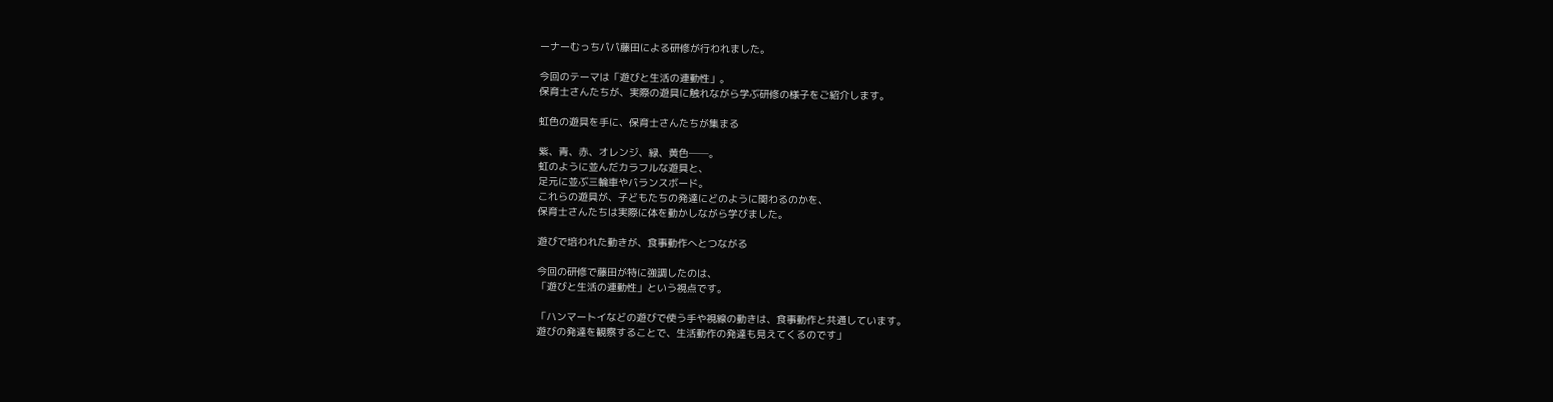ーナーむっちパパ藤田による研修が行われました。

今回のテーマは「遊びと生活の連動性」。
保育士さんたちが、実際の遊具に触れながら学ぶ研修の様子をご紹介します。

虹色の遊具を手に、保育士さんたちが集まる

紫、青、赤、オレンジ、緑、黄色──。
虹のように並んだカラフルな遊具と、
足元に並ぶ三輪車やバランスボード。
これらの遊具が、子どもたちの発達にどのように関わるのかを、
保育士さんたちは実際に体を動かしながら学びました。

遊びで培われた動きが、食事動作へとつながる

今回の研修で藤田が特に強調したのは、
「遊びと生活の連動性」という視点です。

「ハンマートイなどの遊びで使う手や視線の動きは、食事動作と共通しています。
遊びの発達を観察することで、生活動作の発達も見えてくるのです」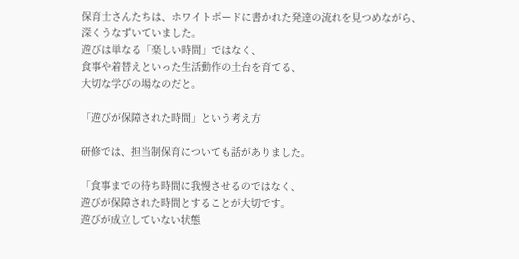保育士さんたちは、ホワイトボードに書かれた発達の流れを見つめながら、
深くうなずいていました。
遊びは単なる「楽しい時間」ではなく、
食事や着替えといった生活動作の土台を育てる、
大切な学びの場なのだと。

「遊びが保障された時間」という考え方

研修では、担当制保育についても話がありました。

「食事までの待ち時間に我慢させるのではなく、
遊びが保障された時間とすることが大切です。
遊びが成立していない状態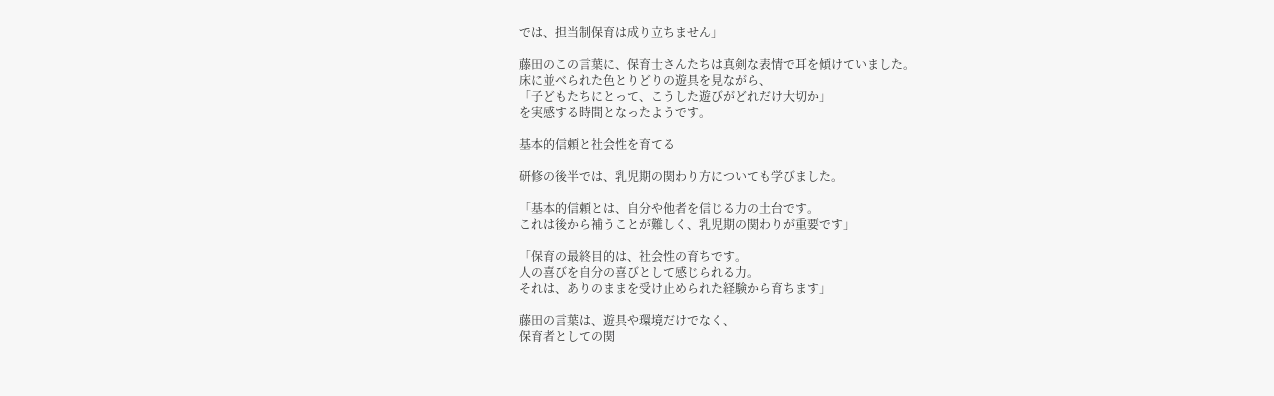では、担当制保育は成り立ちません」

藤田のこの言葉に、保育士さんたちは真剣な表情で耳を傾けていました。
床に並べられた色とりどりの遊具を見ながら、
「子どもたちにとって、こうした遊びがどれだけ大切か」
を実感する時間となったようです。

基本的信頼と社会性を育てる

研修の後半では、乳児期の関わり方についても学びました。

「基本的信頼とは、自分や他者を信じる力の土台です。
これは後から補うことが難しく、乳児期の関わりが重要です」

「保育の最終目的は、社会性の育ちです。
人の喜びを自分の喜びとして感じられる力。
それは、ありのままを受け止められた経験から育ちます」

藤田の言葉は、遊具や環境だけでなく、
保育者としての関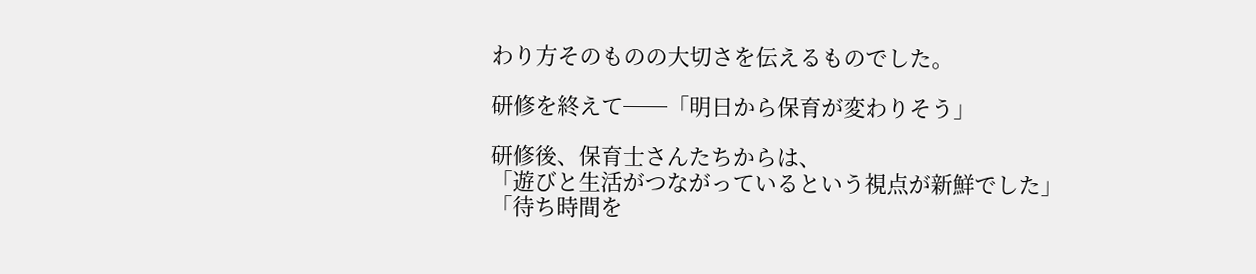わり方そのものの大切さを伝えるものでした。

研修を終えて──「明日から保育が変わりそう」

研修後、保育士さんたちからは、
「遊びと生活がつながっているという視点が新鮮でした」
「待ち時間を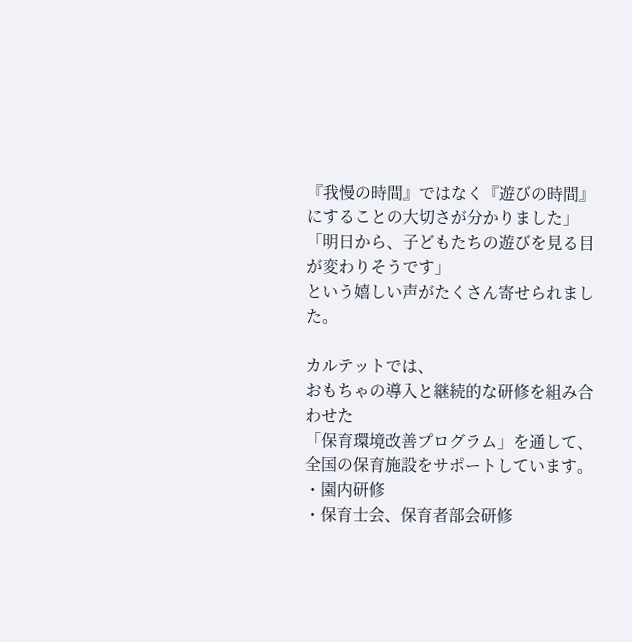『我慢の時間』ではなく『遊びの時間』にすることの大切さが分かりました」
「明日から、子どもたちの遊びを見る目が変わりそうです」
という嬉しい声がたくさん寄せられました。

カルテットでは、
おもちゃの導入と継続的な研修を組み合わせた
「保育環境改善プログラム」を通して、
全国の保育施設をサポートしています。
・園内研修
・保育士会、保育者部会研修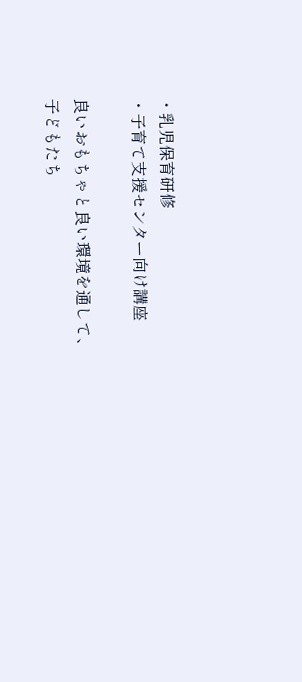・乳児保育研修
・子育て支援センター向け講座

良いおもちゃと良い環境を通して、
子どもたち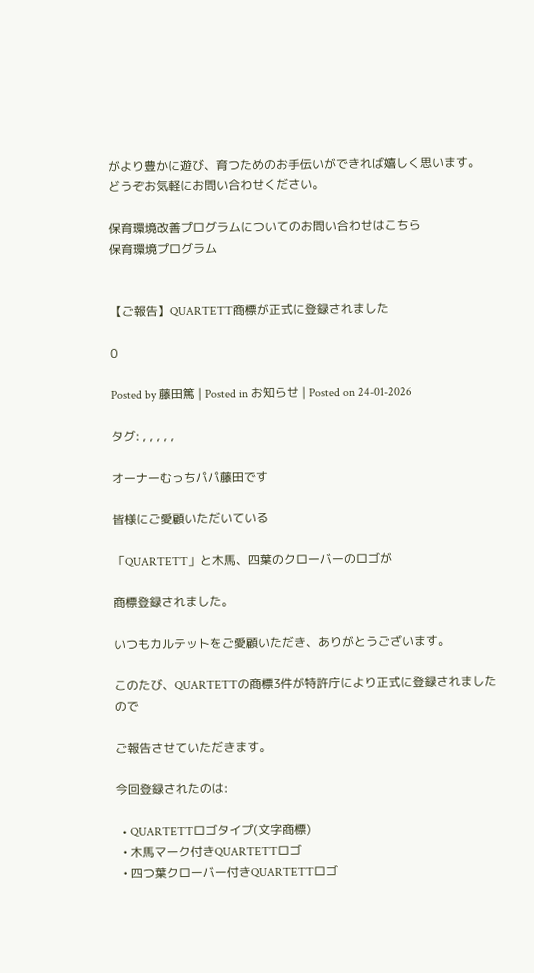がより豊かに遊び、育つためのお手伝いができれば嬉しく思います。
どうぞお気軽にお問い合わせください。

保育環境改善プログラムについてのお問い合わせはこちら
保育環境プログラム


【ご報告】QUARTETT商標が正式に登録されました

0

Posted by 藤田篤 | Posted in お知らせ | Posted on 24-01-2026

タグ: , , , , ,

オーナーむっちパパ藤田です

皆様にご愛顧いただいている

「QUARTETT」と木馬、四葉のクローバーのロゴが

商標登録されました。

いつもカルテットをご愛顧いただき、ありがとうございます。

このたび、QUARTETTの商標3件が特許庁により正式に登録されましたので

ご報告させていただきます。

今回登録されたのは:

  • QUARTETTロゴタイプ(文字商標)
  • 木馬マーク付きQUARTETTロゴ
  • 四つ葉クローバー付きQUARTETTロゴ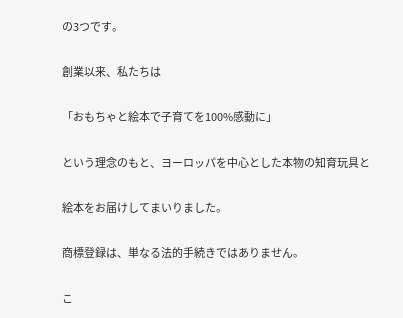の3つです。

創業以来、私たちは

「おもちゃと絵本で子育てを100%感動に」

という理念のもと、ヨーロッパを中心とした本物の知育玩具と

絵本をお届けしてまいりました。

商標登録は、単なる法的手続きではありません。

こ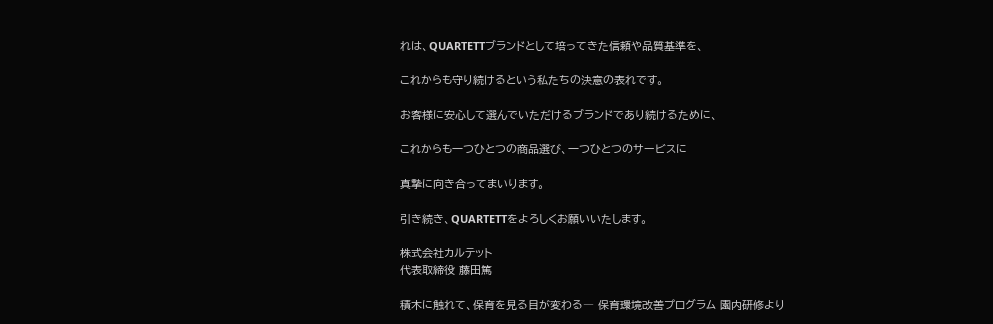れは、QUARTETTブランドとして培ってきた信頼や品質基準を、

これからも守り続けるという私たちの決意の表れです。

お客様に安心して選んでいただけるブランドであり続けるために、

これからも一つひとつの商品選び、一つひとつのサービスに

真摯に向き合ってまいります。

引き続き、QUARTETTをよろしくお願いいたします。

株式会社カルテット
代表取締役 藤田篤

積木に触れて、保育を見る目が変わる― 保育環境改善プログラム 園内研修より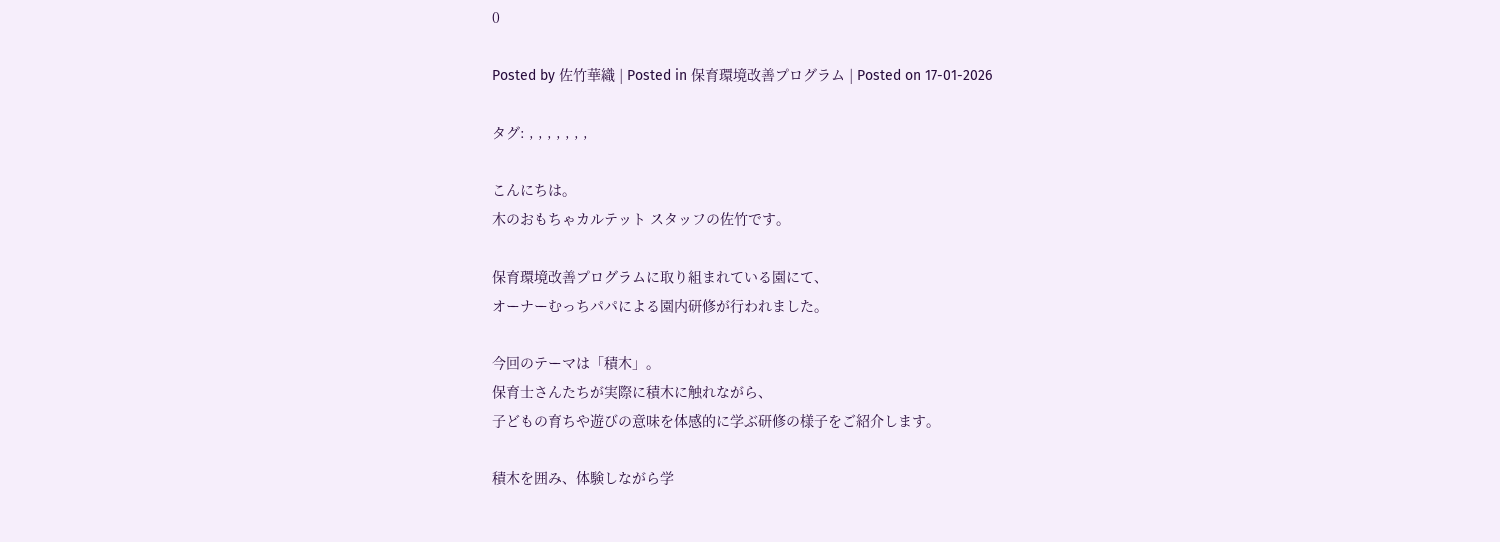0

Posted by 佐竹華織 | Posted in 保育環境改善プログラム | Posted on 17-01-2026

タグ: , , , , , , ,

こんにちは。
木のおもちゃカルテット スタッフの佐竹です。

保育環境改善プログラムに取り組まれている園にて、
オーナーむっちパパによる園内研修が行われました。

今回のテーマは「積木」。
保育士さんたちが実際に積木に触れながら、
子どもの育ちや遊びの意味を体感的に学ぶ研修の様子をご紹介します。

積木を囲み、体験しながら学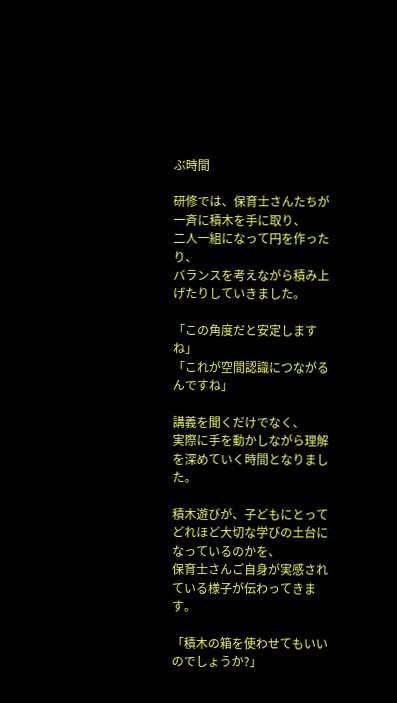ぶ時間

研修では、保育士さんたちが一斉に積木を手に取り、
二人一組になって円を作ったり、
バランスを考えながら積み上げたりしていきました。

「この角度だと安定しますね」
「これが空間認識につながるんですね」

講義を聞くだけでなく、
実際に手を動かしながら理解を深めていく時間となりました。

積木遊びが、子どもにとって
どれほど大切な学びの土台になっているのかを、
保育士さんご自身が実感されている様子が伝わってきます。

「積木の箱を使わせてもいいのでしょうか?」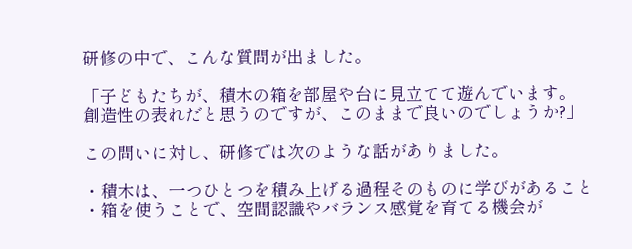研修の中で、こんな質問が出ました。

「子どもたちが、積木の箱を部屋や台に見立てて遊んでいます。
創造性の表れだと思うのですが、このままで良いのでしょうか?」

この問いに対し、研修では次のような話がありました。

・積木は、一つひとつを積み上げる過程そのものに学びがあること
・箱を使うことで、空間認識やバランス感覚を育てる機会が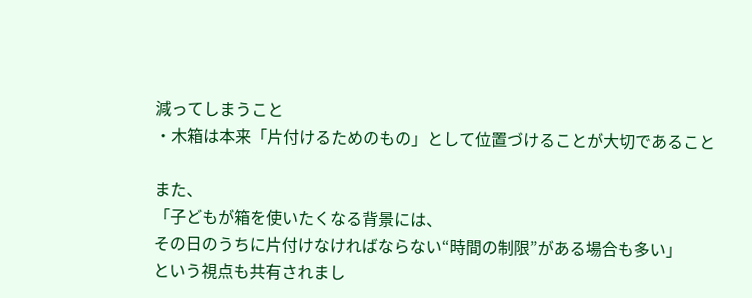減ってしまうこと
・木箱は本来「片付けるためのもの」として位置づけることが大切であること

また、
「子どもが箱を使いたくなる背景には、
その日のうちに片付けなければならない“時間の制限”がある場合も多い」
という視点も共有されまし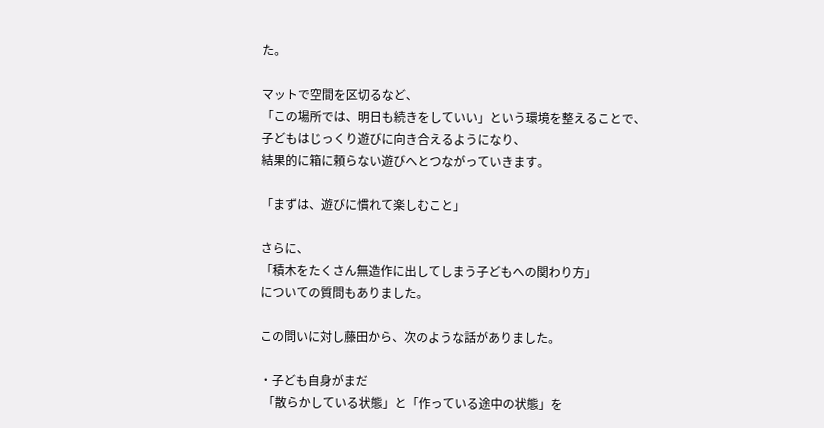た。

マットで空間を区切るなど、
「この場所では、明日も続きをしていい」という環境を整えることで、
子どもはじっくり遊びに向き合えるようになり、
結果的に箱に頼らない遊びへとつながっていきます。

「まずは、遊びに慣れて楽しむこと」

さらに、
「積木をたくさん無造作に出してしまう子どもへの関わり方」
についての質問もありました。

この問いに対し藤田から、次のような話がありました。

・子ども自身がまだ
 「散らかしている状態」と「作っている途中の状態」を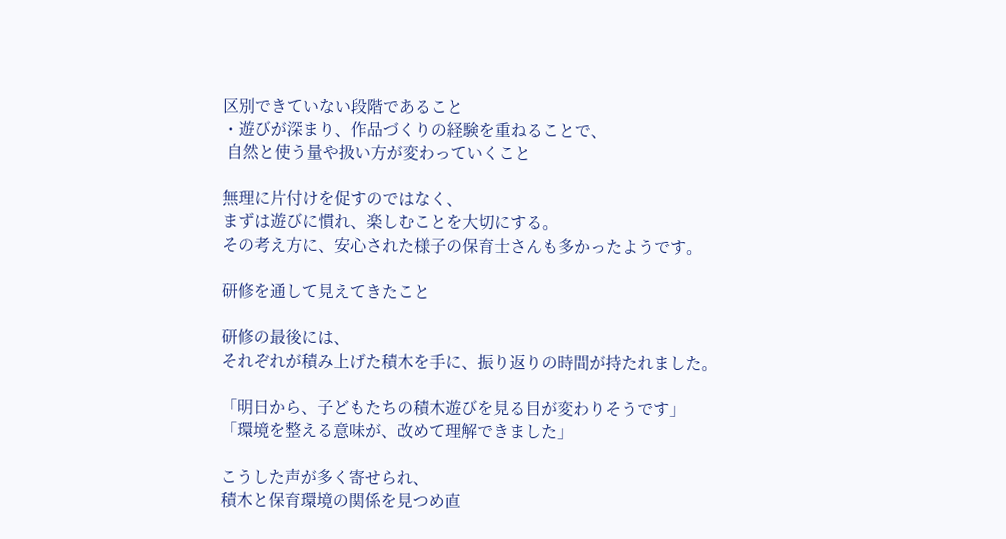区別できていない段階であること
・遊びが深まり、作品づくりの経験を重ねることで、
 自然と使う量や扱い方が変わっていくこと

無理に片付けを促すのではなく、
まずは遊びに慣れ、楽しむことを大切にする。
その考え方に、安心された様子の保育士さんも多かったようです。

研修を通して見えてきたこと

研修の最後には、
それぞれが積み上げた積木を手に、振り返りの時間が持たれました。

「明日から、子どもたちの積木遊びを見る目が変わりそうです」
「環境を整える意味が、改めて理解できました」

こうした声が多く寄せられ、
積木と保育環境の関係を見つめ直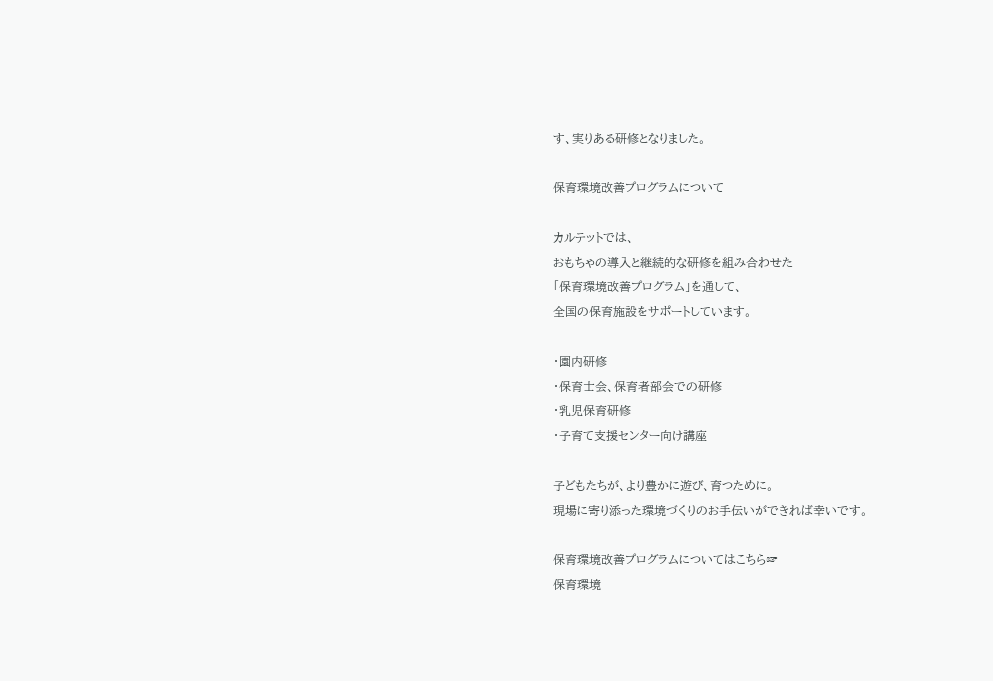す、実りある研修となりました。

保育環境改善プログラムについて

カルテットでは、
おもちゃの導入と継続的な研修を組み合わせた
「保育環境改善プログラム」を通して、
全国の保育施設をサポートしています。

・園内研修
・保育士会、保育者部会での研修
・乳児保育研修
・子育て支援センター向け講座

子どもたちが、より豊かに遊び、育つために。
現場に寄り添った環境づくりのお手伝いができれば幸いです。

保育環境改善プログラムについてはこちら☞
保育環境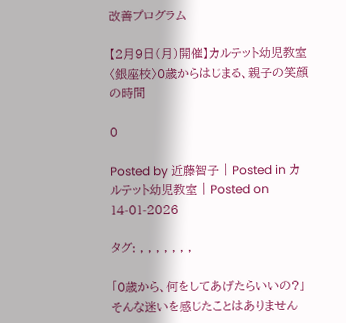改善プログラム

【2月9日(月)開催】カルテット幼児教室〈銀座校〉0歳からはじまる、親子の笑顔の時間

0

Posted by 近藤智子 | Posted in カルテット幼児教室 | Posted on 14-01-2026

タグ: , , , , , , ,

「0歳から、何をしてあげたらいいの?」
そんな迷いを感じたことはありません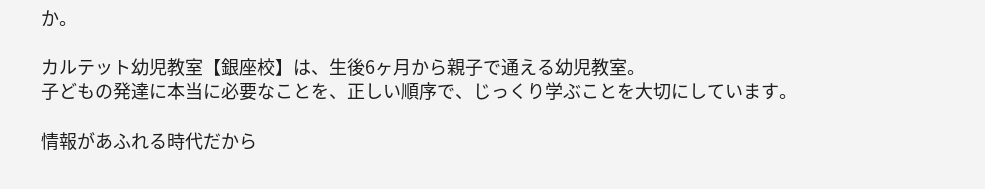か。

カルテット幼児教室【銀座校】は、生後6ヶ月から親子で通える幼児教室。
子どもの発達に本当に必要なことを、正しい順序で、じっくり学ぶことを大切にしています。

情報があふれる時代だから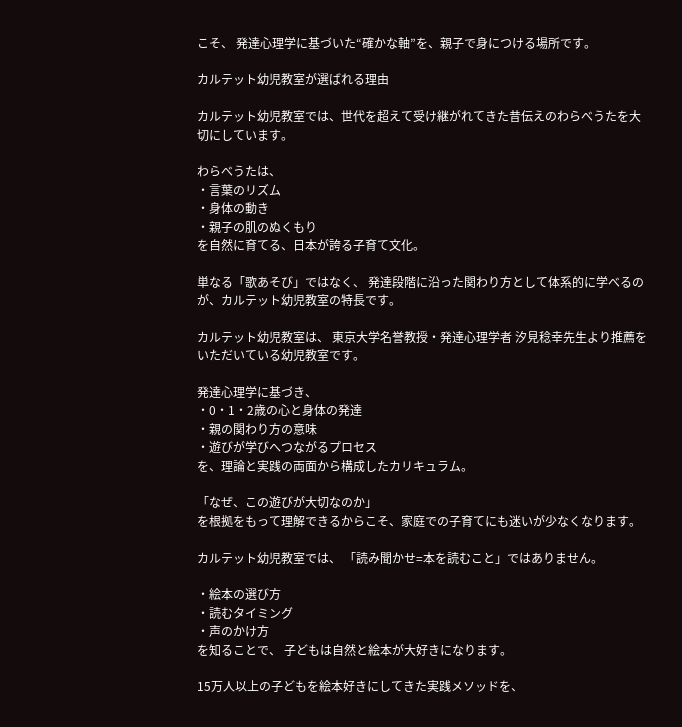こそ、 発達心理学に基づいた“確かな軸”を、親子で身につける場所です。

カルテット幼児教室が選ばれる理由

カルテット幼児教室では、世代を超えて受け継がれてきた昔伝えのわらべうたを大切にしています。

わらべうたは、
・言葉のリズム
・身体の動き
・親子の肌のぬくもり
を自然に育てる、日本が誇る子育て文化。

単なる「歌あそび」ではなく、 発達段階に沿った関わり方として体系的に学べるのが、カルテット幼児教室の特長です。

カルテット幼児教室は、 東京大学名誉教授・発達心理学者 汐見稔幸先生より推薦をいただいている幼児教室です。

発達心理学に基づき、
・0・1・2歳の心と身体の発達
・親の関わり方の意味
・遊びが学びへつながるプロセス
を、理論と実践の両面から構成したカリキュラム。

「なぜ、この遊びが大切なのか」
を根拠をもって理解できるからこそ、家庭での子育てにも迷いが少なくなります。

カルテット幼児教室では、 「読み聞かせ=本を読むこと」ではありません。

・絵本の選び方
・読むタイミング
・声のかけ方
を知ることで、 子どもは自然と絵本が大好きになります。

15万人以上の子どもを絵本好きにしてきた実践メソッドを、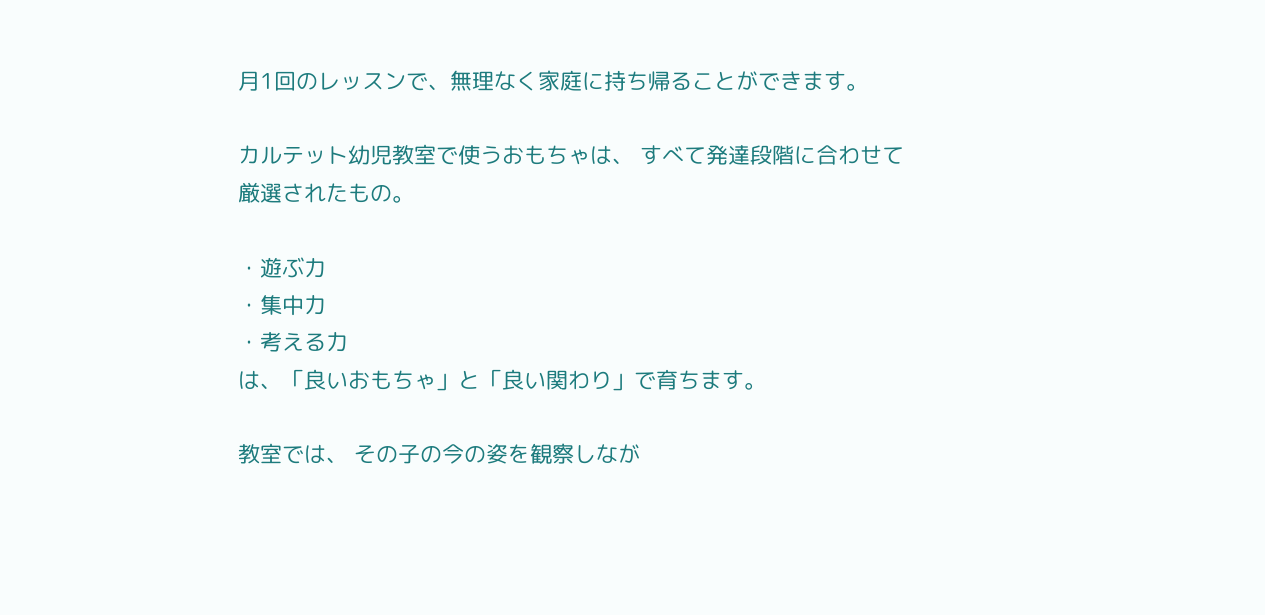月1回のレッスンで、無理なく家庭に持ち帰ることができます。

カルテット幼児教室で使うおもちゃは、 すべて発達段階に合わせて厳選されたもの。

・遊ぶ力
・集中力
・考える力
は、「良いおもちゃ」と「良い関わり」で育ちます。

教室では、 その子の今の姿を観察しなが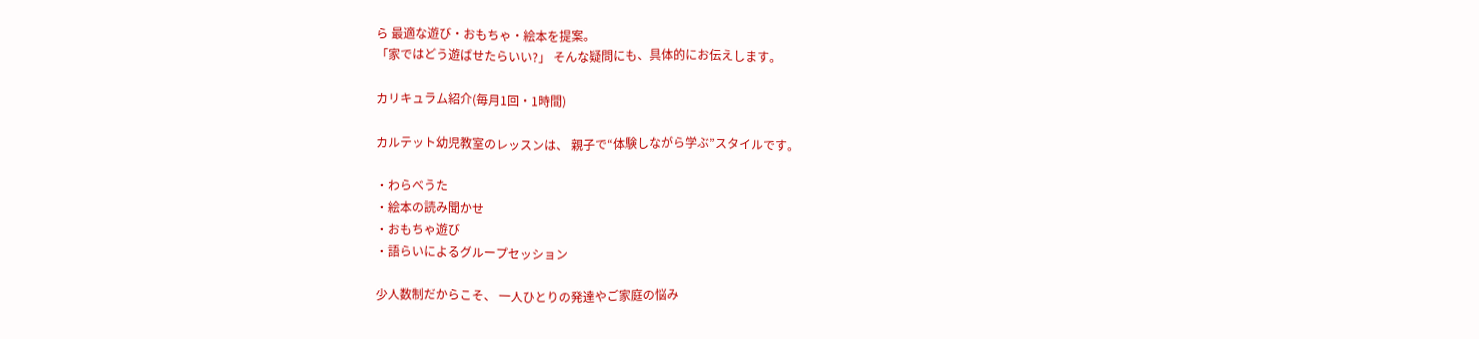ら 最適な遊び・おもちゃ・絵本を提案。
「家ではどう遊ばせたらいい?」 そんな疑問にも、具体的にお伝えします。

カリキュラム紹介(毎月1回・1時間)

カルテット幼児教室のレッスンは、 親子で“体験しながら学ぶ”スタイルです。

・わらべうた
・絵本の読み聞かせ
・おもちゃ遊び
・語らいによるグループセッション

少人数制だからこそ、 一人ひとりの発達やご家庭の悩み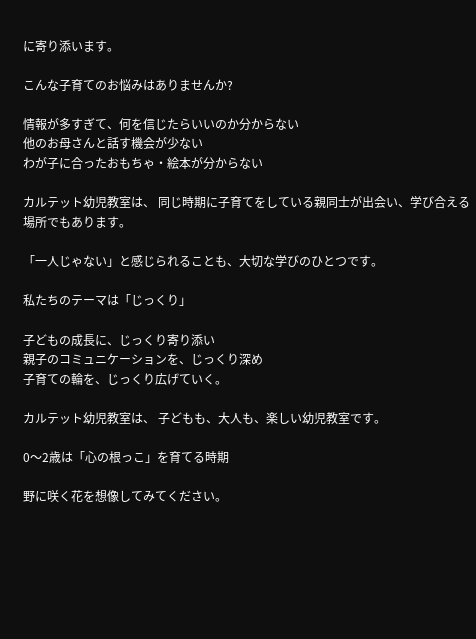に寄り添います。

こんな子育てのお悩みはありませんか?

情報が多すぎて、何を信じたらいいのか分からない
他のお母さんと話す機会が少ない
わが子に合ったおもちゃ・絵本が分からない

カルテット幼児教室は、 同じ時期に子育てをしている親同士が出会い、学び合える場所でもあります。

「一人じゃない」と感じられることも、大切な学びのひとつです。

私たちのテーマは「じっくり」

子どもの成長に、じっくり寄り添い
親子のコミュニケーションを、じっくり深め
子育ての輪を、じっくり広げていく。

カルテット幼児教室は、 子どもも、大人も、楽しい幼児教室です。

0〜2歳は「心の根っこ」を育てる時期

野に咲く花を想像してみてください。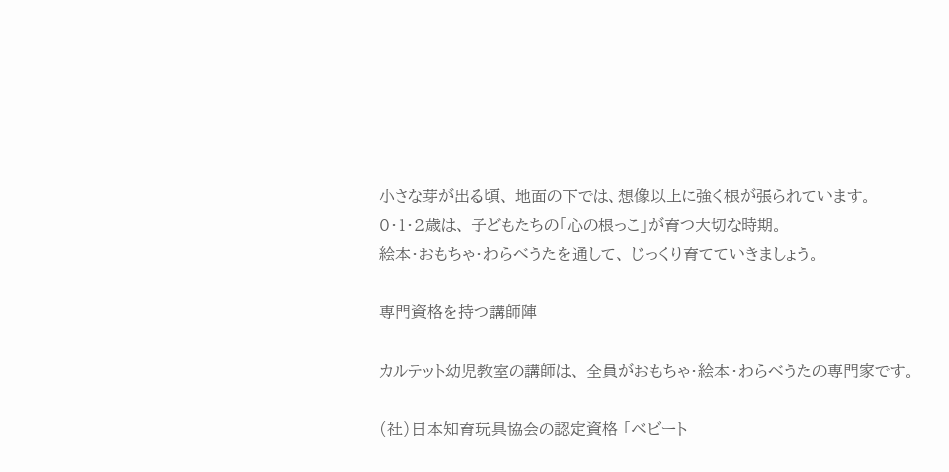小さな芽が出る頃、 地面の下では、想像以上に強く根が張られています。
0・1・2歳は、 子どもたちの「心の根っこ」が育つ大切な時期。
絵本・おもちゃ・わらべうたを通して、 じっくり育てていきましょう。

専門資格を持つ講師陣

カルテット幼児教室の講師は、 全員がおもちゃ・絵本・わらべうたの専門家です。

(社)日本知育玩具協会の認定資格 「ベビート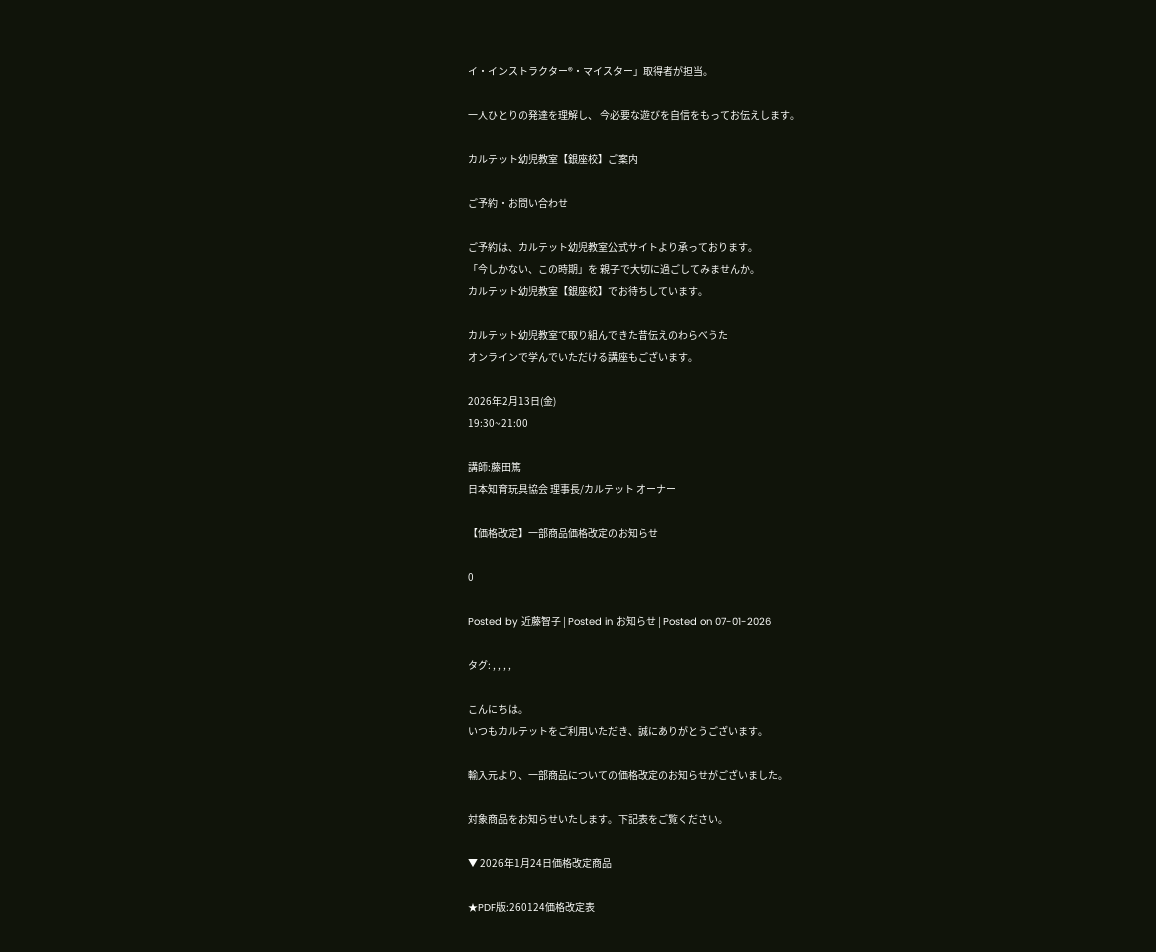イ・インストラクター®・マイスター」取得者が担当。

一人ひとりの発達を理解し、 今必要な遊びを自信をもってお伝えします。

カルテット幼児教室【銀座校】ご案内

ご予約・お問い合わせ

ご予約は、カルテット幼児教室公式サイトより承っております。
「今しかない、この時期」を 親子で大切に過ごしてみませんか。
カルテット幼児教室【銀座校】でお待ちしています。

カルテット幼児教室で取り組んできた昔伝えのわらべうた
オンラインで学んでいただける講座もございます。

2026年2月13日(金)
19:30~21:00

講師:藤田篤
日本知育玩具協会 理事長/カルテット オーナー

【価格改定】一部商品価格改定のお知らせ

0

Posted by 近藤智子 | Posted in お知らせ | Posted on 07-01-2026

タグ: , , , ,

こんにちは。
いつもカルテットをご利用いただき、誠にありがとうございます。

輸入元より、一部商品についての価格改定のお知らせがございました。

対象商品をお知らせいたします。下記表をご覧ください。

▼ 2026年1月24日価格改定商品

★PDF版:260124価格改定表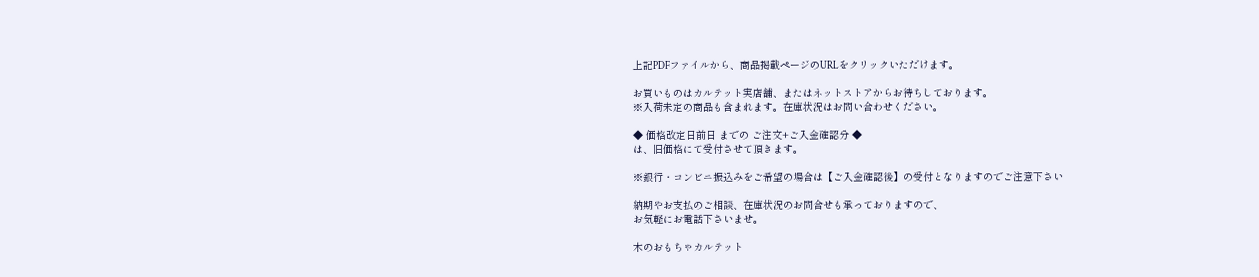上記PDFファイルから、商品掲載ページのURLをクリックいただけます。

お買いものはカルテット実店舗、またはネットストアからお待ちしております。
※入荷未定の商品も含まれます。在庫状況はお問い合わせください。

◆ 価格改定日前日 までの ご注文+ご入金確認分 ◆
は、旧価格にて受付させて頂きます。

※銀行・コンビニ振込みをご希望の場合は【ご入金確認後】の受付となりますのでご注意下さい

納期やお支払のご相談、在庫状況のお問合せも承っておりますので、
お気軽にお電話下さいませ。

木のおもちゃカルテット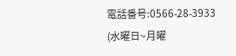電話番号:0566-28-3933
(水曜日~月曜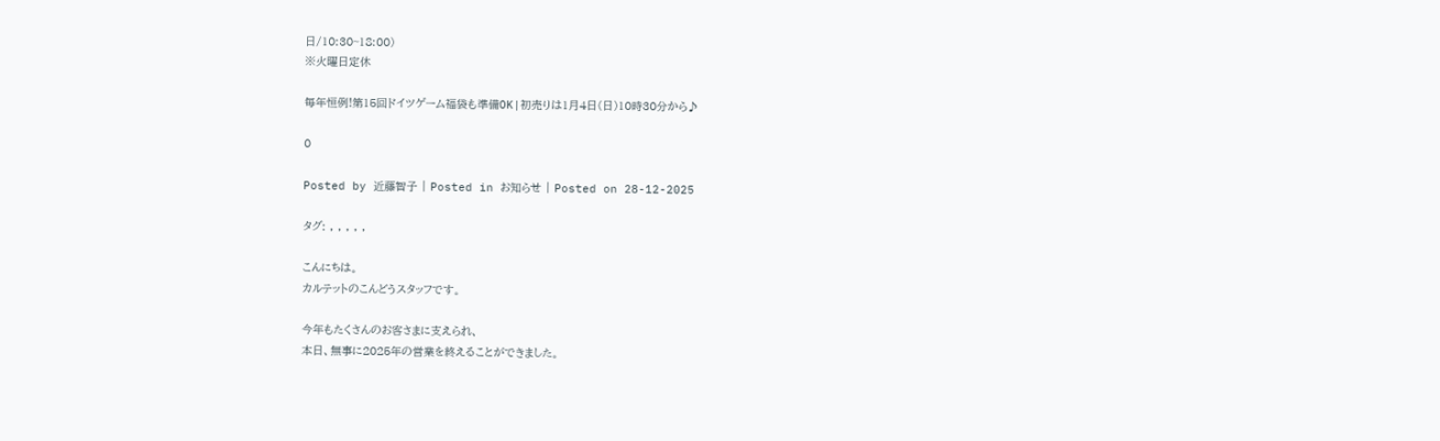日/10:30~18:00)
※火曜日定休

毎年恒例!第15回ドイツゲーム福袋も準備OK|初売りは1月4日(日)10時30分から♪

0

Posted by 近藤智子 | Posted in お知らせ | Posted on 28-12-2025

タグ: , , , , ,

こんにちは。
カルテットのこんどうスタッフです。

今年もたくさんのお客さまに支えられ、
本日、無事に2025年の営業を終えることができました。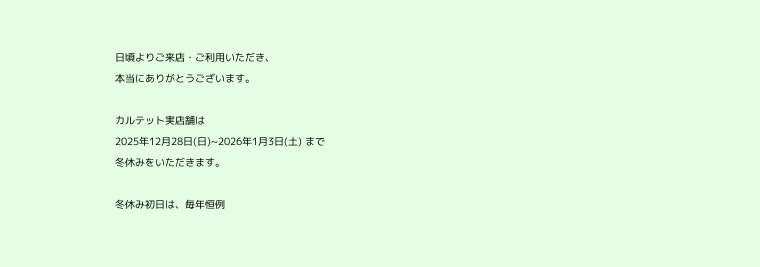日頃よりご来店・ご利用いただき、
本当にありがとうございます。

カルテット実店舗は
2025年12月28日(日)~2026年1月3日(土) まで
冬休みをいただきます。

冬休み初日は、毎年恒例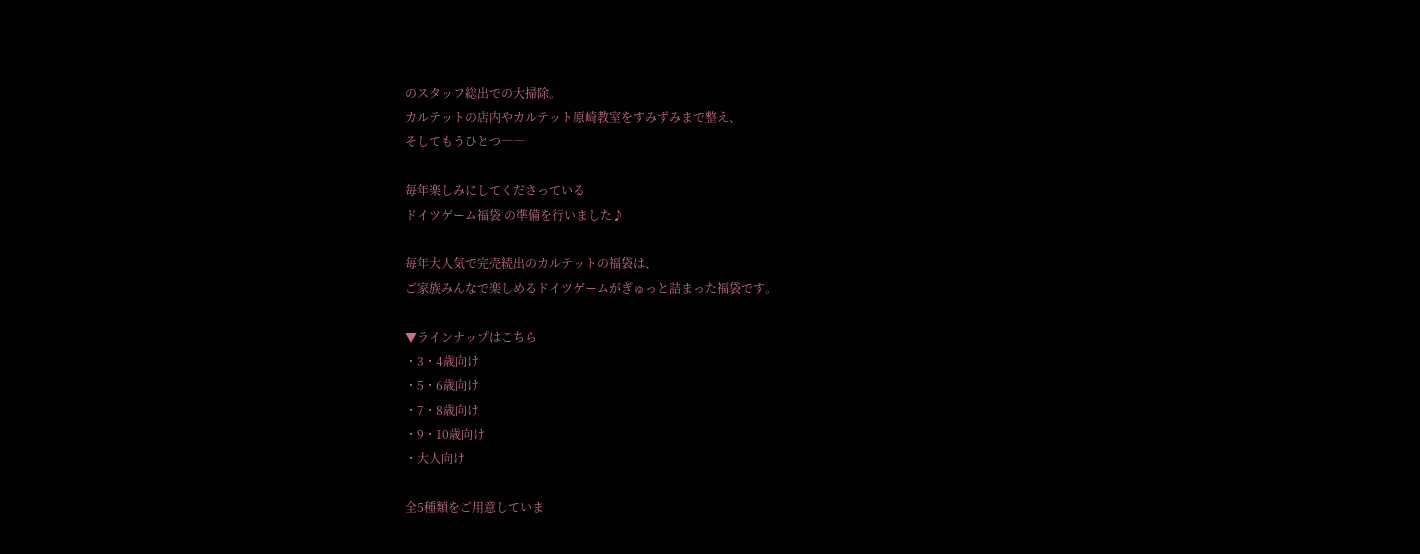のスタッフ総出での大掃除。
カルテットの店内やカルテット原崎教室をすみずみまで整え、
そしてもうひとつ――

毎年楽しみにしてくださっている
ドイツゲーム福袋 の準備を行いました♪

毎年大人気で完売続出のカルテットの福袋は、
ご家族みんなで楽しめるドイツゲームがぎゅっと詰まった福袋です。

▼ラインナップはこちら
・3・4歳向け
・5・6歳向け
・7・8歳向け
・9・10歳向け
・大人向け

全5種類をご用意していま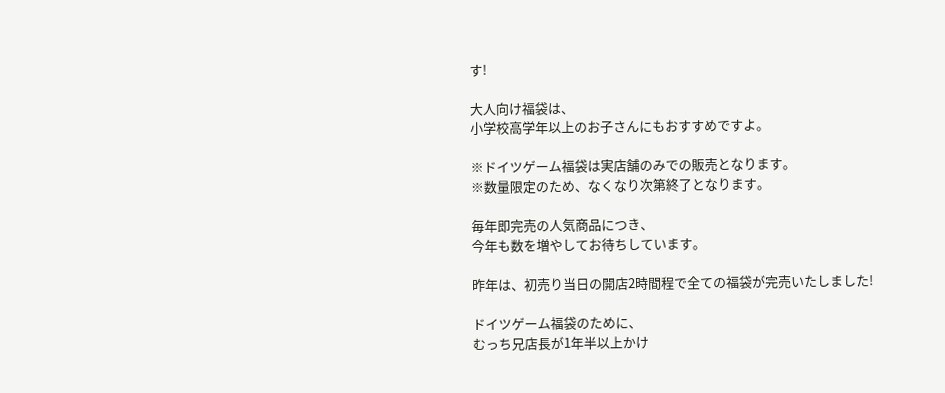す!

大人向け福袋は、
小学校高学年以上のお子さんにもおすすめですよ。

※ドイツゲーム福袋は実店舗のみでの販売となります。
※数量限定のため、なくなり次第終了となります。

毎年即完売の人気商品につき、
今年も数を増やしてお待ちしています。

昨年は、初売り当日の開店2時間程で全ての福袋が完売いたしました!

ドイツゲーム福袋のために、
むっち兄店長が1年半以上かけ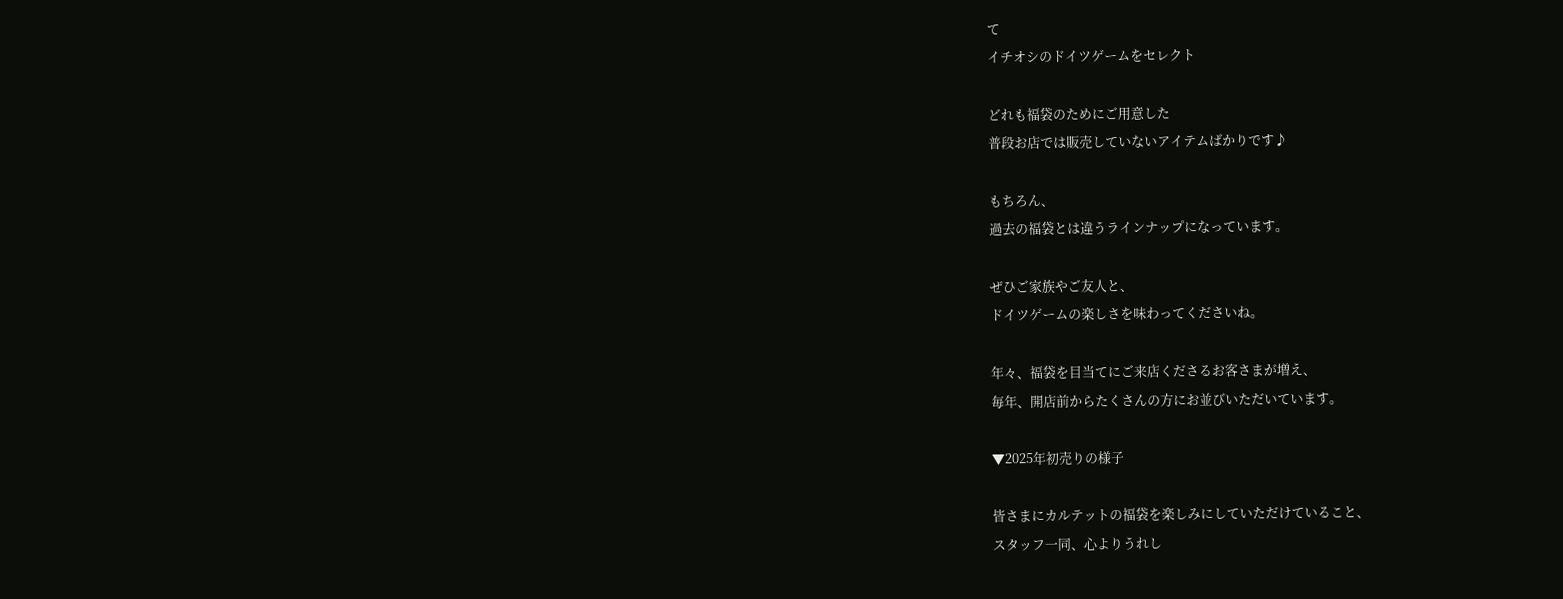て
イチオシのドイツゲームをセレクト

どれも福袋のためにご用意した
普段お店では販売していないアイテムばかりです♪

もちろん、
過去の福袋とは違うラインナップになっています。

ぜひご家族やご友人と、
ドイツゲームの楽しさを味わってくださいね。

年々、福袋を目当てにご来店くださるお客さまが増え、
毎年、開店前からたくさんの方にお並びいただいています。

▼2025年初売りの様子

皆さまにカルテットの福袋を楽しみにしていただけていること、
スタッフ一同、心よりうれし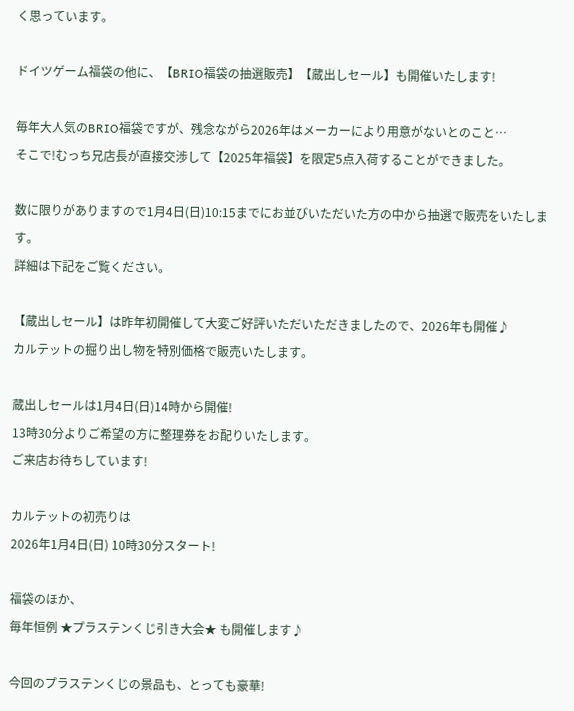く思っています。

ドイツゲーム福袋の他に、【BRIO福袋の抽選販売】【蔵出しセール】も開催いたします!

毎年大人気のBRIO福袋ですが、残念ながら2026年はメーカーにより用意がないとのこと…
そこで!むっち兄店長が直接交渉して【2025年福袋】を限定5点入荷することができました。

数に限りがありますので1月4日(日)10:15までにお並びいただいた方の中から抽選で販売をいたします。
詳細は下記をご覧ください。

【蔵出しセール】は昨年初開催して大変ご好評いただいただきましたので、2026年も開催♪
カルテットの掘り出し物を特別価格で販売いたします。

蔵出しセールは1月4日(日)14時から開催!
13時30分よりご希望の方に整理券をお配りいたします。
ご来店お待ちしています!

カルテットの初売りは
2026年1月4日(日) 10時30分スタート!

福袋のほか、
毎年恒例 ★プラステンくじ引き大会★ も開催します♪

今回のプラステンくじの景品も、とっても豪華!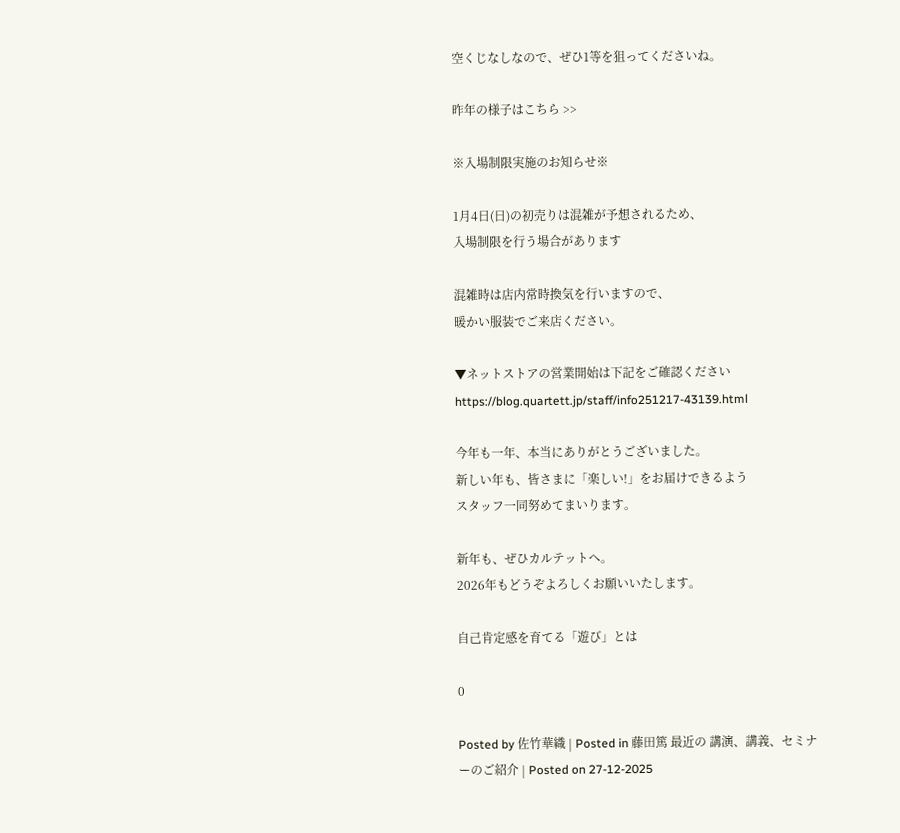空くじなしなので、ぜひ1等を狙ってくださいね。

昨年の様子はこちら >>

※入場制限実施のお知らせ※

1月4日(日)の初売りは混雑が予想されるため、
入場制限を行う場合があります

混雑時は店内常時換気を行いますので、
暖かい服装でご来店ください。

▼ネットストアの営業開始は下記をご確認ください
https://blog.quartett.jp/staff/info251217-43139.html

今年も一年、本当にありがとうございました。
新しい年も、皆さまに「楽しい!」をお届けできるよう
スタッフ一同努めてまいります。

新年も、ぜひカルテットへ。
2026年もどうぞよろしくお願いいたします。

自己肯定感を育てる「遊び」とは

0

Posted by 佐竹華織 | Posted in 藤田篤 最近の 講演、講義、セミナーのご紹介 | Posted on 27-12-2025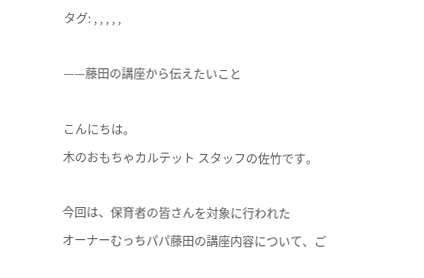タグ: , , , , ,

——藤田の講座から伝えたいこと

こんにちは。
木のおもちゃカルテット スタッフの佐竹です。

今回は、保育者の皆さんを対象に行われた
オーナーむっちパパ藤田の講座内容について、ご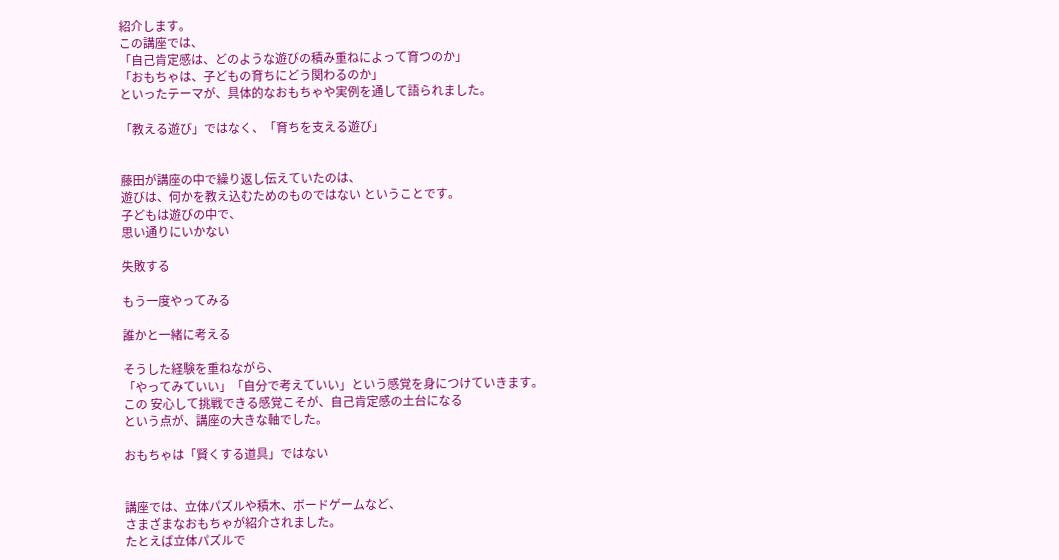紹介します。
この講座では、
「自己肯定感は、どのような遊びの積み重ねによって育つのか」
「おもちゃは、子どもの育ちにどう関わるのか」
といったテーマが、具体的なおもちゃや実例を通して語られました。

「教える遊び」ではなく、「育ちを支える遊び」


藤田が講座の中で繰り返し伝えていたのは、
遊びは、何かを教え込むためのものではない ということです。
子どもは遊びの中で、
思い通りにいかない

失敗する

もう一度やってみる

誰かと一緒に考える

そうした経験を重ねながら、
「やってみていい」「自分で考えていい」という感覚を身につけていきます。
この 安心して挑戦できる感覚こそが、自己肯定感の土台になる
という点が、講座の大きな軸でした。

おもちゃは「賢くする道具」ではない


講座では、立体パズルや積木、ボードゲームなど、
さまざまなおもちゃが紹介されました。
たとえば立体パズルで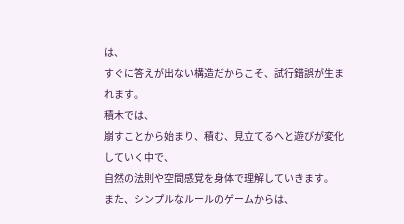は、
すぐに答えが出ない構造だからこそ、試行錯誤が生まれます。
積木では、
崩すことから始まり、積む、見立てるへと遊びが変化していく中で、
自然の法則や空間感覚を身体で理解していきます。
また、シンプルなルールのゲームからは、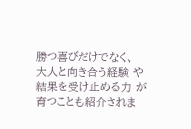勝つ喜びだけでなく、
大人と向き合う経験 や
結果を受け止める力 が育つことも紹介されま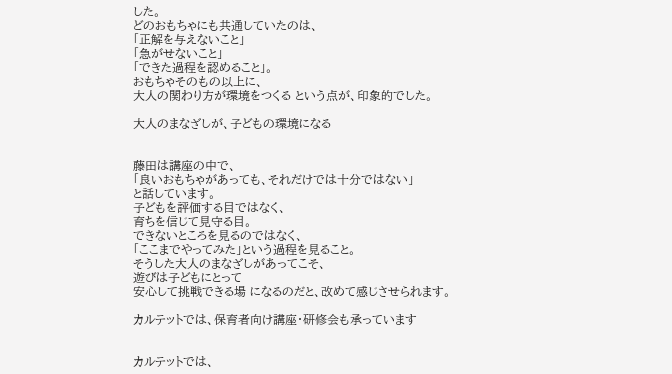した。
どのおもちゃにも共通していたのは、
「正解を与えないこと」
「急がせないこと」
「できた過程を認めること」。
おもちゃそのもの以上に、
大人の関わり方が環境をつくる という点が、印象的でした。

大人のまなざしが、子どもの環境になる


藤田は講座の中で、
「良いおもちゃがあっても、それだけでは十分ではない」
と話しています。
子どもを評価する目ではなく、
育ちを信じて見守る目。
できないところを見るのではなく、
「ここまでやってみた」という過程を見ること。
そうした大人のまなざしがあってこそ、
遊びは子どもにとって
安心して挑戦できる場 になるのだと、改めて感じさせられます。

カルテットでは、保育者向け講座・研修会も承っています


カルテットでは、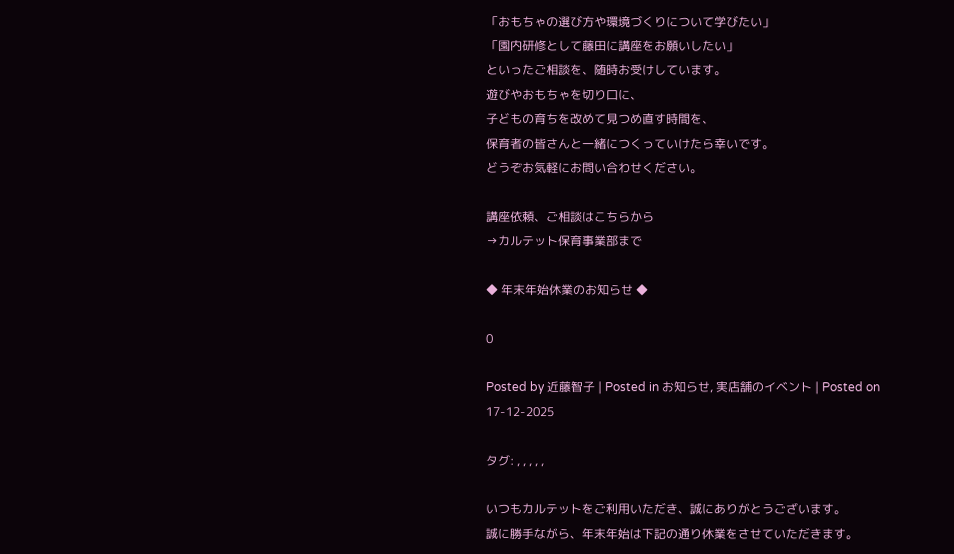「おもちゃの選び方や環境づくりについて学びたい」
「園内研修として藤田に講座をお願いしたい」
といったご相談を、随時お受けしています。
遊びやおもちゃを切り口に、
子どもの育ちを改めて見つめ直す時間を、
保育者の皆さんと一緒につくっていけたら幸いです。
どうぞお気軽にお問い合わせください。

講座依頼、ご相談はこちらから
→カルテット保育事業部まで

◆ 年末年始休業のお知らせ ◆

0

Posted by 近藤智子 | Posted in お知らせ, 実店舗のイベント | Posted on 17-12-2025

タグ: , , , , ,

いつもカルテットをご利用いただき、誠にありがとうございます。
誠に勝手ながら、年末年始は下記の通り休業をさせていただきます。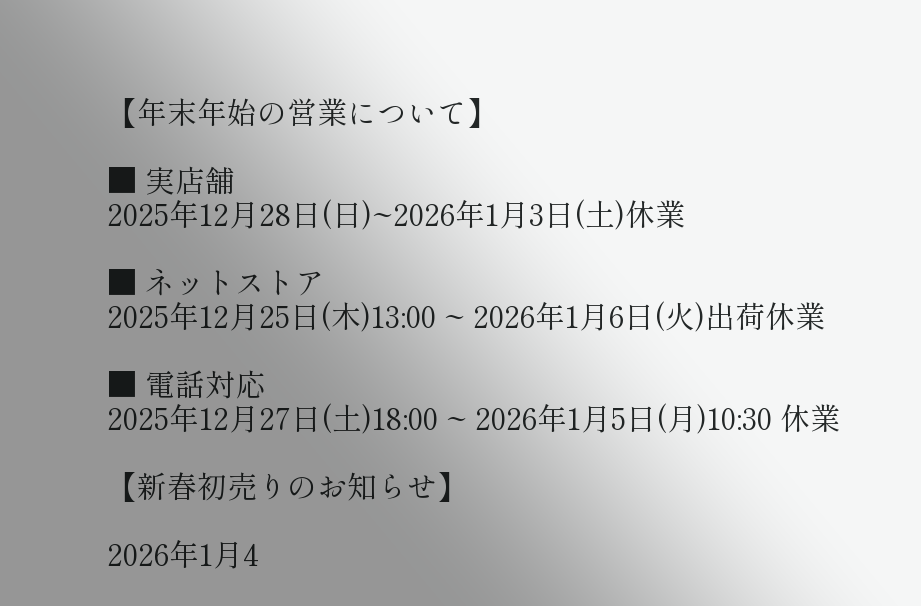【年末年始の営業について】

■ 実店舗
2025年12月28日(日)~2026年1月3日(土)休業

■ ネットストア
2025年12月25日(木)13:00 ~ 2026年1月6日(火)出荷休業

■ 電話対応
2025年12月27日(土)18:00 ~ 2026年1月5日(月)10:30 休業

【新春初売りのお知らせ】

2026年1月4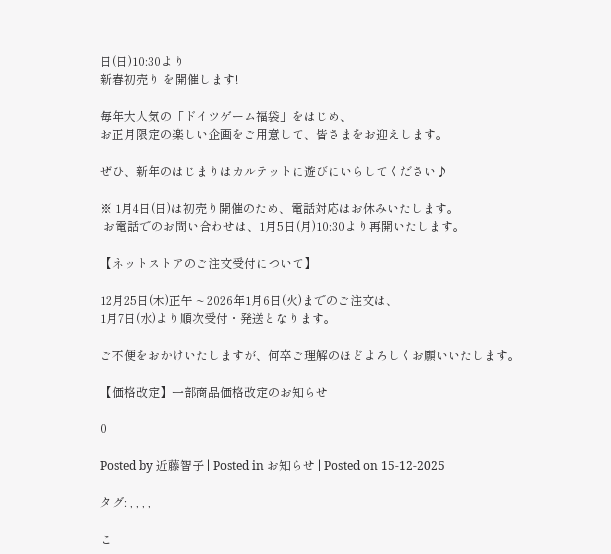日(日)10:30より
新春初売り を開催します!

毎年大人気の「ドイツゲーム福袋」をはじめ、
お正月限定の楽しい企画をご用意して、皆さまをお迎えします。

ぜひ、新年のはじまりはカルテットに遊びにいらしてください♪

※ 1月4日(日)は初売り開催のため、電話対応はお休みいたします。
 お電話でのお問い合わせは、1月5日(月)10:30より再開いたします。

【ネットストアのご注文受付について】

12月25日(木)正午 ~ 2026年1月6日(火)までのご注文は、
1月7日(水)より順次受付・発送となります。

ご不便をおかけいたしますが、何卒ご理解のほどよろしくお願いいたします。

【価格改定】一部商品価格改定のお知らせ

0

Posted by 近藤智子 | Posted in お知らせ | Posted on 15-12-2025

タグ: , , , ,

こ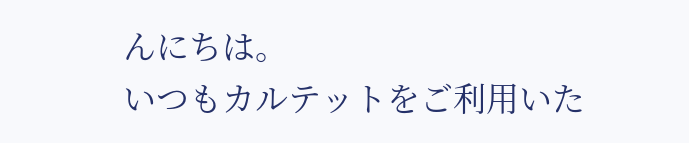んにちは。
いつもカルテットをご利用いた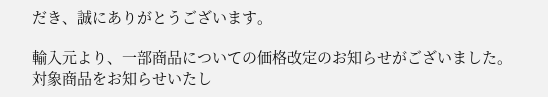だき、誠にありがとうございます。

輸入元より、一部商品についての価格改定のお知らせがございました。
対象商品をお知らせいたし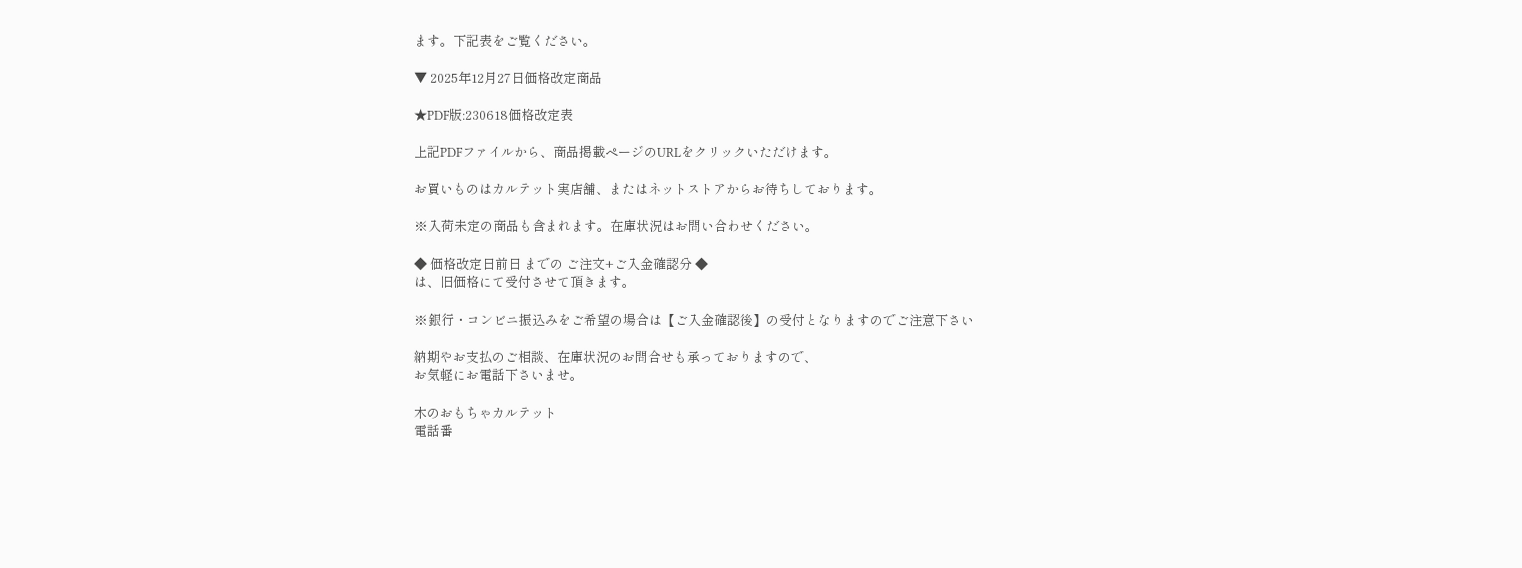ます。下記表をご覧ください。

▼ 2025年12月27日価格改定商品

★PDF版:230618価格改定表

上記PDFファイルから、商品掲載ページのURLをクリックいただけます。

お買いものはカルテット実店舗、またはネットストアからお待ちしております。

※入荷未定の商品も含まれます。在庫状況はお問い合わせください。

◆ 価格改定日前日 までの ご注文+ご入金確認分 ◆
は、旧価格にて受付させて頂きます。

※銀行・コンビニ振込みをご希望の場合は【ご入金確認後】の受付となりますのでご注意下さい

納期やお支払のご相談、在庫状況のお問合せも承っておりますので、
お気軽にお電話下さいませ。

木のおもちゃカルテット
電話番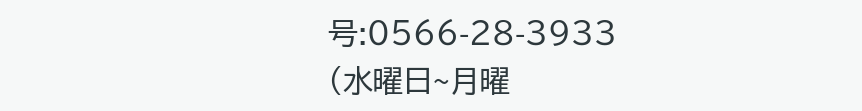号:0566-28-3933
(水曜日~月曜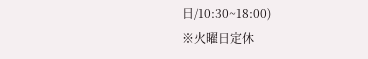日/10:30~18:00)
※火曜日定休